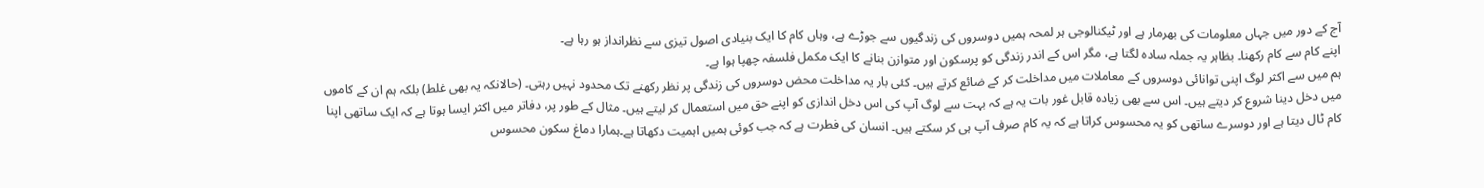آج کے دور میں جہاں معلومات کی بھرمار ہے اور ٹیکنالوجی ہر لمحہ ہمیں دوسروں کی زندگیوں سے جوڑے ہے، وہاں کام کا ایک بنیادی اصول تیزی سے نظرانداز ہو رہا ہے۔
اپنے کام سے کام رکھنا۔ بظاہر یہ جملہ سادہ لگتا ہے، مگر اس کے اندر زندگی کو پرسکون اور متوازن بنانے کا ایک مکمل فلسفہ چھپا ہوا ہے۔
ہم میں سے اکثر لوگ اپنی توانائی دوسروں کے معاملات میں مداخلت کر کے ضائع کرتے ہیں۔ کئی بار یہ مداخلت محض دوسروں کی زندگی پر نظر رکھنے تک محدود نہیں رہتی۔ (حالانکہ یہ بھی غلط) بلکہ ہم ان کے کاموں میں دخل دینا شروع کر دیتے ہیں۔ اس سے بھی زیادہ قابل غور بات یہ ہے کہ بہت سے لوگ آپ کی اس دخل اندازی کو اپنے حق میں استعمال کر لیتے ہیں۔ مثال کے طور پر، دفاتر میں اکثر ایسا ہوتا ہے کہ ایک ساتھی اپنا کام ٹال دیتا ہے اور دوسرے ساتھی کو یہ محسوس کراتا ہے کہ یہ کام صرف آپ ہی کر سکتے ہیں۔ انسان کی فطرت ہے کہ جب کوئی ہمیں اہمیت دکھاتا ہے۔ہمارا دماغ سکون محسوس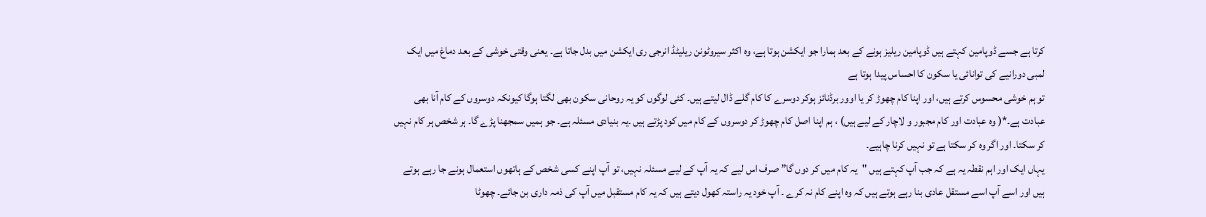کرتا ہے جسے ڈوپامین کہتے ہیں ڈوپامین ریلیز ہونے کے بعد ہمارا جو ایکشن ہوتا ہے، وہ اکثر سیروٹونن ریلیٹڈ انرجی ری ایکشن میں بدل جاتا ہے۔ یعنی وقتی خوشی کے بعد دماغ میں ایک لمبی دورانیے کی توانائی یا سکون کا احساس پیدا ہوتا ہے
تو ہم خوشی محسوس کرتے ہیں، اور اپنا کام چھوڑ کر یا اوور برڈنائز ہوکر دوسرے کا کام گلے ڈال لیتے ہیں۔ کئی لوگوں کو یہ روحانی سکون بھی لگتا ہوگا کیونکہ دوسروں کے کام آنا بھی عبادت ہے۔*( وہ عبادت اور کام مجبور و لاچار کے لیے ہیں) ، ہم اپنا اصل کام چھوڑ کر دوسروں کے کام میں کود پڑتے ہیں ۔یہ بنیادی مسئلہ ہے۔ جو ہمیں سمجھنا پڑے گا۔ ہر شخص ہر کام نہیں کر سکتا۔ اور اگر وہ کر سکتا ہے تو نہیں کرنا چاہیے۔
یہاں ایک اور اہم نقطہ یہ ہے کہ جب آپ کہتے ہیں "یہ کام میں کر دوں گا” صرف اس لیے کہ یہ آپ کے لیے مسئلہ نہیں، تو آپ اپنے کسی شخص کے ہاتھوں استعمال ہونے جا رہے ہوتے ہیں اور اسے آپ اسے مستقل عادی بنا رہے ہوتے ہیں کہ وہ اپنے کام نہ کرے ۔ آپ خود یہ راستہ کھول دیتے ہیں کہ یہ کام مستقبل میں آپ کی ذمہ داری بن جائے۔ چھوٹا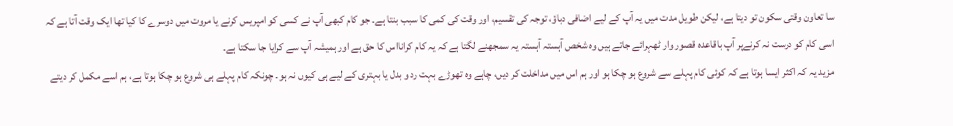سا تعاون وقتی سکون تو دیتا ہے، لیکن طویل مدت میں یہ آپ کے لیے اضافی دباؤ، توجہ کی تقسیم، اور وقت کی کمی کا سبب بنتا ہے۔ جو کام کبھی آپ نے کسی کو امپریس کرنے یا مروت میں دوسرے کا کیا تھا ایک وقت آتا ہے کہ اسی کام کو درست نہ کرنےپر آپ باقاعدہ قصور وار ٹھہرائے جاتے ہیں وہ شخص آہستہ آہستہ یہ سمجھنے لگتا ہے کہ یہ کام کرانااس کا حق ہے اور ہمیشہ آپ سے کرایا جا سکتا ہے۔
مزید یہ کہ اکثر ایسا ہوتا ہے کہ کوئی کام پہلے سے شروع ہو چکا ہو اور ہم اس میں مداخلت کر دیں، چاہے وہ تھوڑے بہت رد و بدل یا بہتری کے لیے ہی کیوں نہ ہو۔ چونکہ کام پہلے ہی شروع ہو چکا ہوتا ہے، ہم اسے مکمل کر دیتے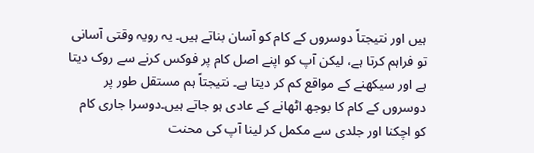ہیں اور نتیجتاً دوسروں کے کام کو آسان بناتے ہیں۔ یہ رویہ وقتی آسانی تو فراہم کرتا ہے، لیکن آپ کو اپنے اصل کام پر فوکس کرنے سے روک دیتا ہے اور سیکھنے کے مواقع کم کر دیتا ہے۔ نتیجتاً ہم مستقل طور پر دوسروں کے کام کا بوجھ اٹھانے کے عادی ہو جاتے ہیں۔دوسرا جاری کام کو اچکنا اور جلدی سے مکمل کر لینا آپ کی محنت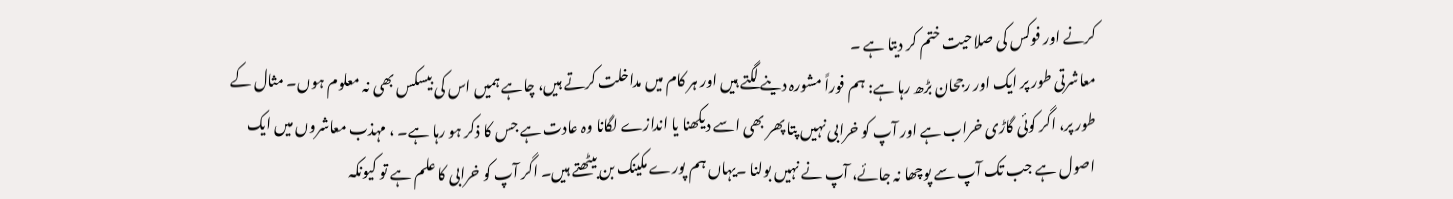کرنے اور فوکس کی صلاحیت ختم کر دیتا ہے ۔
معاشرتی طور پر ایک اور رجحان بڑھ رہا ہے: ہم فوراً مشورہ دینے لگتے ہیں اور ہر کام میں مداخلت کرتے ہیں، چاہے ہمیں اس کی بیسکس بھی نہ معلوم ہوں۔ مثال کے طور پر، اگر کوئی گاڑی خراب ہے اور آپ کو خرابی نہیں پتا پھر بھی اسے دیکھنا یا اندازے لگانا وہ عادت ہے جس کا ذکر ہو رہا ہے۔ ، مہذب معاشروں میں ایک اصول ہے جب تک آپ سے پوچھا نہ جائے، آپ نے نہیں بولنا ۔یہاں ہم پورے مکینک بن بیٹھتے ہیں۔ اگر آپ کو خرابی کا علم ہے تو کیونکہ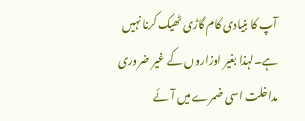آپ کا بنیادی کام گاڑی ٹھیک کرنا نہیں ہے۔لہذا بغیر اوزاروں کے غیر ضروری مداخلت اسی ضمرے میں آئے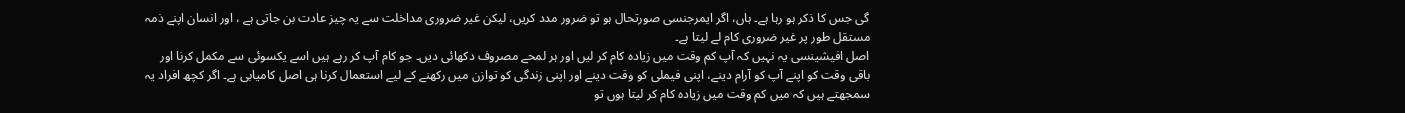گی جس کا ذکر ہو رہا ہے۔ ہاں، اگر ایمرجنسی صورتحال ہو تو ضرور مدد کریں، لیکن غیر ضروری مداخلت سے یہ چیز عادت بن جاتی ہے ، اور انسان اپنے ذمہ مستقل طور پر غیر ضروری کام لے لیتا ہے۔
اصل افیشینسی یہ نہیں کہ آپ کم وقت میں زیادہ کام کر لیں اور ہر لمحے مصروف دکھائی دیں۔ جو کام آپ کر رہے ہیں اسے یکسوئی سے مکمل کرنا اور باقی وقت کو اپنے آپ کو آرام دینے، اپنی فیملی کو وقت دینے اور اپنی زندگی کو توازن میں رکھنے کے لیے استعمال کرنا ہی اصل کامیابی ہے۔ اگر کچھ افراد یہ سمجھتے ہیں کہ میں کم وقت میں زیادہ کام کر لیتا ہوں تو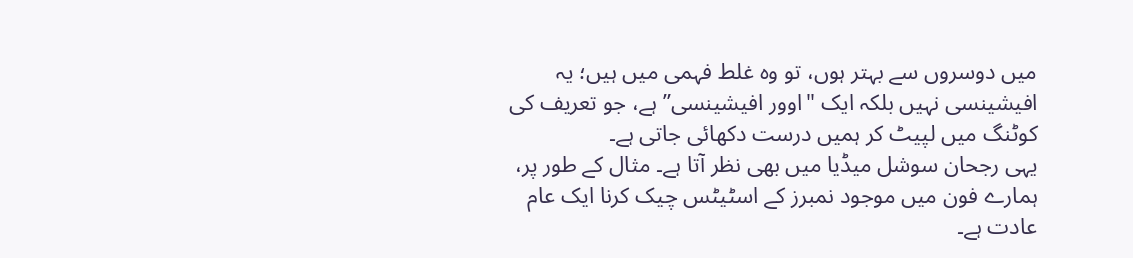میں دوسروں سے بہتر ہوں، تو وہ غلط فہمی میں ہیں؛ یہ افیشینسی نہیں بلکہ ایک "اوور افیشینسی” ہے، جو تعریف کی کوٹنگ میں لپیٹ کر ہمیں درست دکھائی جاتی ہے۔
یہی رجحان سوشل میڈیا میں بھی نظر آتا ہے۔ مثال کے طور پر، ہمارے فون میں موجود نمبرز کے اسٹیٹس چیک کرنا ایک عام عادت ہے۔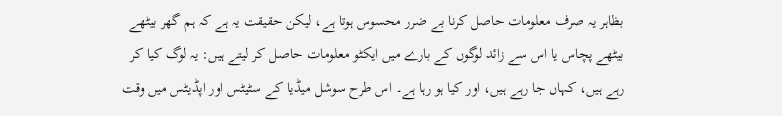بظاہر یہ صرف معلومات حاصل کرنا بے ضرر محسوس ہوتا ہے، لیکن حقیقت یہ ہے کہ ہم گھر بیٹھے بیٹھے پچاس یا اس سے زائد لوگوں کے بارے میں ایکٹو معلومات حاصل کر لیتے ہیں: یہ لوگ کیا کر رہے ہیں، کہاں جا رہے ہیں، اور کیا ہو رہا ہے۔ اس طرح سوشل میڈیا کے سٹیٹس اور اپڈیٹس میں وقت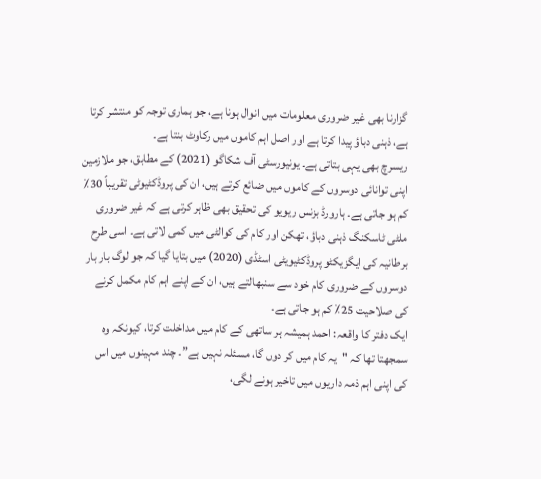گزارنا بھی غیر ضروری معلومات میں انوال ہونا ہے، جو ہماری توجہ کو منتشر کرتا ہے، ذہنی دباؤ پیدا کرتا ہے اور اصل اہم کاموں میں رکاوٹ بنتا ہے۔
ریسرچ بھی یہی بتاتی ہے۔ یونیورسٹی آف شکاگو (2021) کے مطابق، جو ملازمین اپنی توانائی دوسروں کے کاموں میں ضائع کرتے ہیں، ان کی پروڈکٹیوٹی تقریباً 30٪ کم ہو جاتی ہے۔ ہارورڈ بزنس ریویو کی تحقیق بھی ظاہر کرتی ہے کہ غیر ضروری ملٹی ٹاسکنگ ذہنی دباؤ، تھکن اور کام کی کوالٹی میں کمی لاتی ہے۔ اسی طرح برطانیہ کی ایگزیکٹو پروڈکٹیویٹی اسٹڈی (2020) میں بتایا گیا کہ جو لوگ بار بار دوسروں کے ضروری کام خود سے سنبھالتے ہیں، ان کے اپنے اہم کام مکمل کرنے کی صلاحیت 25٪ کم ہو جاتی ہے۔
ایک دفتر کا واقعہ: احمد ہمیشہ ہر ساتھی کے کام میں مداخلت کرتا، کیونکہ وہ سمجھتا تھا کہ "یہ کام میں کر دوں گا، مسئلہ نہیں ہے”۔ چند مہینوں میں اس کی اپنی اہم ذمہ داریوں میں تاخیر ہونے لگی،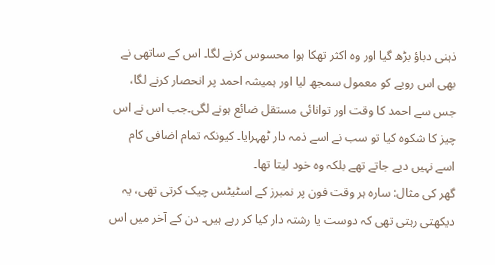ذہنی دباؤ بڑھ گیا اور وہ اکثر تھکا ہوا محسوس کرنے لگا۔ اس کے ساتھی نے بھی اس رویے کو معمول سمجھ لیا اور ہمیشہ احمد پر انحصار کرنے لگا، جس سے احمد کا وقت اور توانائی مستقل ضائع ہونے لگی۔جب اس نے اس چیز کا شکوہ کیا تو سب نے اسے ذمہ دار ٹھہرایا۔ کیونکہ تمام اضافی کام اسے نہیں دیے جاتے تھے بلکہ وہ خود لیتا تھا۔
گھر کی مثال: سارہ ہر وقت فون پر نمبرز کے اسٹیٹس چیک کرتی تھی، یہ دیکھتی رہتی تھی کہ دوست یا رشتہ دار کیا کر رہے ہیں۔ دن کے آخر میں اس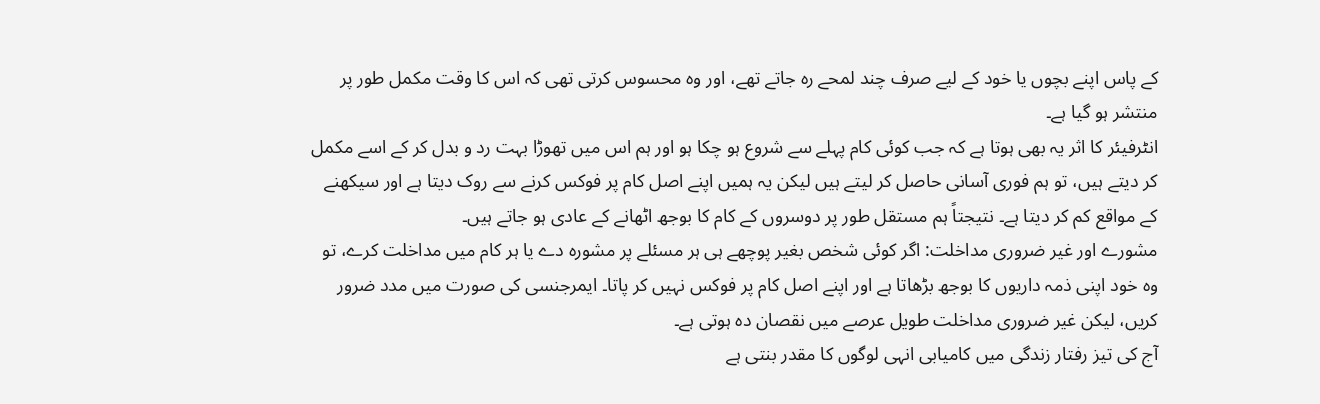کے پاس اپنے بچوں یا خود کے لیے صرف چند لمحے رہ جاتے تھے، اور وہ محسوس کرتی تھی کہ اس کا وقت مکمل طور پر منتشر ہو گیا ہے۔
انٹرفیئر کا اثر یہ بھی ہوتا ہے کہ جب کوئی کام پہلے سے شروع ہو چکا ہو اور ہم اس میں تھوڑا بہت رد و بدل کر کے اسے مکمل کر دیتے ہیں، تو ہم فوری آسانی حاصل کر لیتے ہیں لیکن یہ ہمیں اپنے اصل کام پر فوکس کرنے سے روک دیتا ہے اور سیکھنے کے مواقع کم کر دیتا ہے۔ نتیجتاً ہم مستقل طور پر دوسروں کے کام کا بوجھ اٹھانے کے عادی ہو جاتے ہیں۔
مشورے اور غیر ضروری مداخلت: اگر کوئی شخص بغیر پوچھے ہی ہر مسئلے پر مشورہ دے یا ہر کام میں مداخلت کرے، تو وہ خود اپنی ذمہ داریوں کا بوجھ بڑھاتا ہے اور اپنے اصل کام پر فوکس نہیں کر پاتا۔ ایمرجنسی کی صورت میں مدد ضرور کریں، لیکن غیر ضروری مداخلت طویل عرصے میں نقصان دہ ہوتی ہے۔
آج کی تیز رفتار زندگی میں کامیابی انہی لوگوں کا مقدر بنتی ہے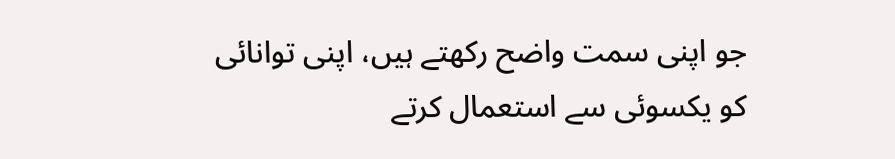جو اپنی سمت واضح رکھتے ہیں، اپنی توانائی کو یکسوئی سے استعمال کرتے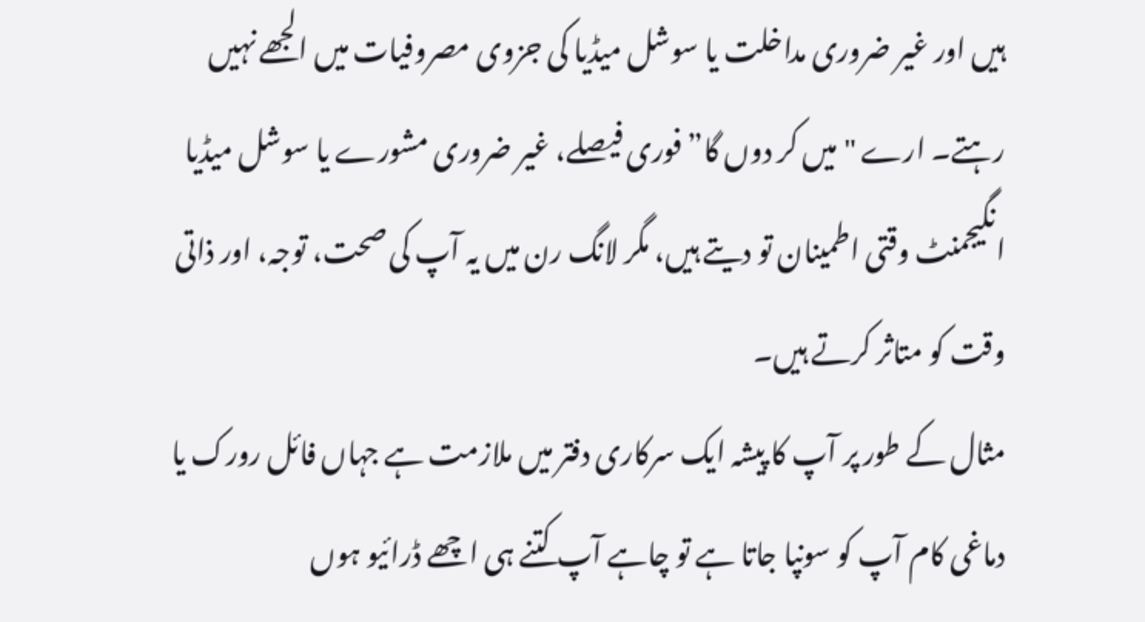ہیں اور غیر ضروری مداخلت یا سوشل میڈیا کی جزوی مصروفیات میں الجھے نہیں رہتے۔ ارے "میں کر دوں گا” فوری فیصلے، غیر ضروری مشورے یا سوشل میڈیا انگیجمنٹ وقتی اطمینان تو دیتے ہیں، مگر لانگ رن میں یہ آپ کی صحت، توجہ، اور ذاتی وقت کو متاثر کرتے ہیں۔
مثال کے طور پر آپ کا پیشہ ایک سرکاری دفتر میں ملازمت ہے جہاں فائل رورک یا دماغی کام آپ کو سونپا جاتا ہے تو چاہے آپ کتنے ہی اچھے ڈرائیو ہوں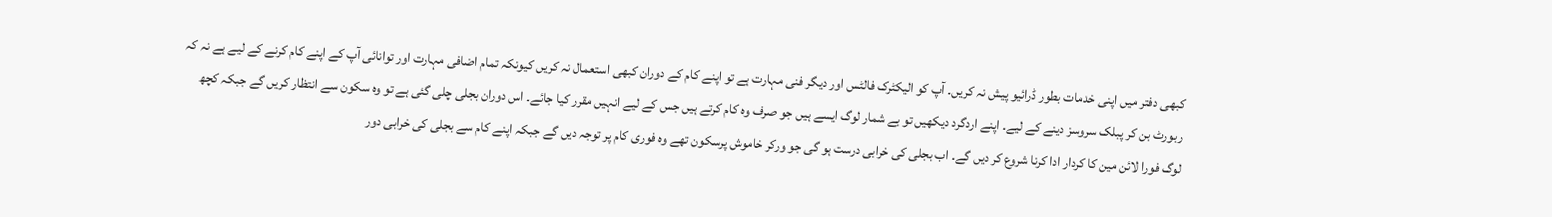کبھی دفتر میں اپنی خدمات بطور ڈرائیو پیش نہ کریں۔ آپ کو الیکٹرک فالٹس اور دیگر فنی مہارت ہے تو اپنے کام کے دوران کبھی استعمال نہ کریں کیونکہ تمام اضافی مہارت اور توانائی آپ کے اپنے کام کرنے کے لیے ہے نہ کہ ربورٹ بن کر پبلک سروسز دینے کے لیے۔ اپنے اردگرد دیکھیں تو بے شمار لوگ ایسے ہیں جو صرف وہ کام کرتے ہیں جس کے لیے انہیں مقرر کیا جائے۔ اس دوران بجلی چلی گئی ہے تو وہ سکون سے انتظار کریں گے جبکہ کچھ لوگ فورا لائن مین کا کردار ادا کرنا شروع کر دیں گے۔ اب بجلی کی خرابی درست ہو گی جو ورکر خاموش پرسکون تھے وہ فوری کام پر توجہ دیں گے جبکہ اپنے کام سے بجلی کی خرابی دور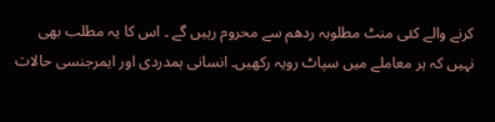کرنے والے کئی منٹ مطلوبہ ردھم سے محروم رہیں گے ۔ اس کا یہ مطلب بھی نہیں کہ ہر معاملے میں سپاٹ رویہ رکھیں۔ انسانی ہمدردی اور ایمرجنسی حالات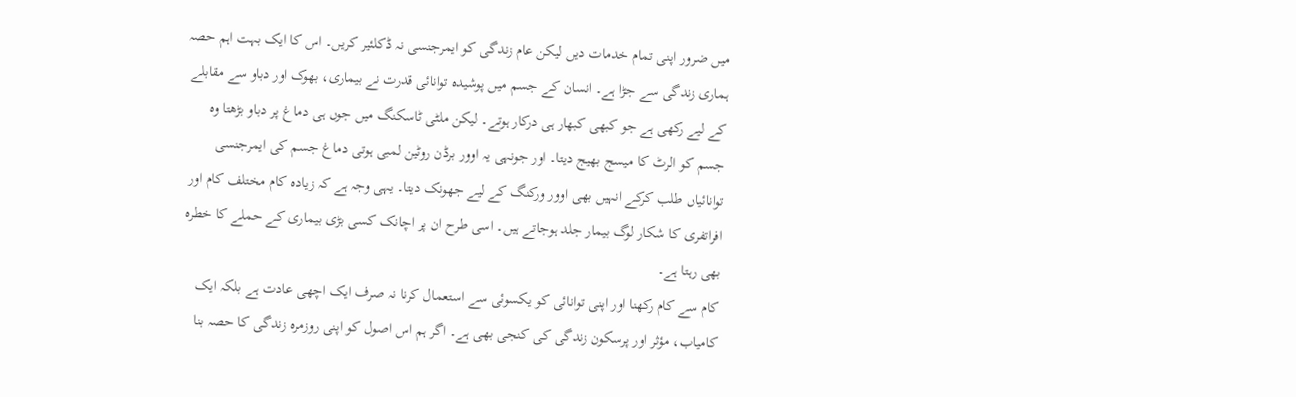میں ضرور اپنی تمام خدمات دیں لیکن عام زندگی کو ایمرجنسی نہ ڈکلئیر کریں۔ اس کا ایک بہت اہم حصہ ہماری زندگی سے جڑا ہے۔ انسان کے جسم میں پوشیدہ توانائی قدرت نے بیماری، بھوک اور دباو سے مقابلے کے لیے رکھی ہے جو کبھی کبھار ہی درکار ہوتے۔ لیکن ملٹی ٹاسکنگ میں جوں ہی دماغ پر دباو بڑھتا وہ جسم کو الرٹ کا میسج بھیج دیتا۔ اور جونہی یہ اوور برڈن روٹین لمبی ہوتی دماغ جسم کی ایمرجنسی توانائیاں طلب کرکے انہیں بھی اوور ورکنگ کے لیے جھونک دیتا۔ یہی وجہ ہے کہ زیادہ کام مختلف کام اور افراتفری کا شکار لوگ بیمار جلد ہوجاتے ہیں۔ اسی طرح ان پر اچانک کسی بڑی بیماری کے حملے کا خطرہ بھی رہتا ہے۔
کام سے کام رکھنا اور اپنی توانائی کو یکسوئی سے استعمال کرنا نہ صرف ایک اچھی عادت ہے بلکہ ایک کامیاب، مؤثر اور پرسکون زندگی کی کنجی بھی ہے۔ اگر ہم اس اصول کو اپنی روزمرہ زندگی کا حصہ بنا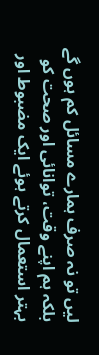لیں تو نہ صرف ہمارے مسائل کم ہوں گے بلکہ ہم اپنے وقت، توانائی اور صحت کو بہتر استعمال کرتے ہوئے ایک مضبوط اور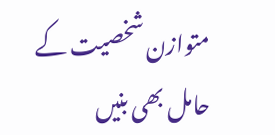متوازن شخصیت کے حامل بھی بنیں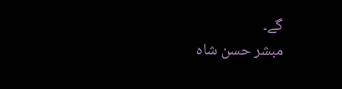گے۔
مبشر حسن شاہ